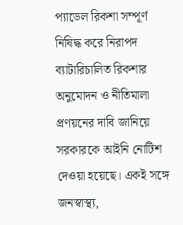প্যাডেল রিকশা সম্পূর্ণ নিষিদ্ধ করে নিরাপদ ব্যাটারিচালিত রিকশার অনুমোদন ও নীতিমালা প্রণয়নের দাবি জানিয়ে সরকারকে আইনি নোটিশ দেওয়া হয়েছে। একই সঙ্গে জনস্বাস্থ্য,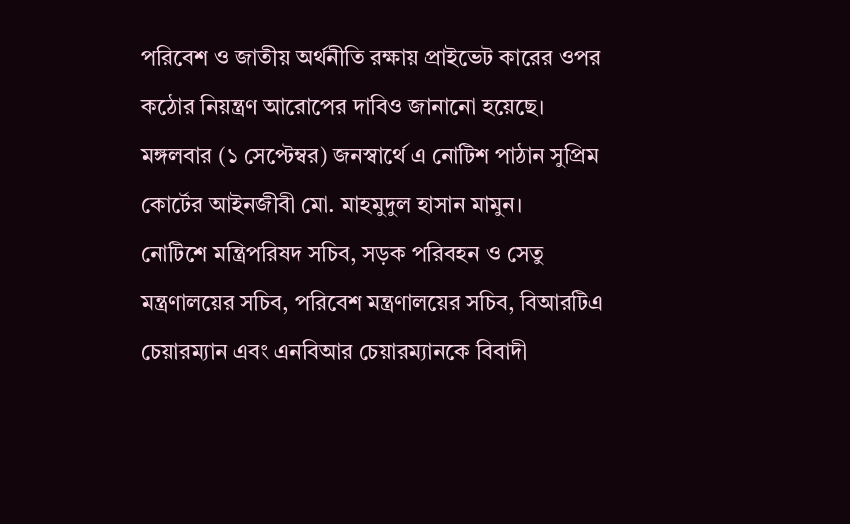পরিবেশ ও জাতীয় অর্থনীতি রক্ষায় প্রাইভেট কারের ওপর কঠোর নিয়ন্ত্রণ আরোপের দাবিও জানানো হয়েছে।
মঙ্গলবার (১ সেপ্টেম্বর) জনস্বার্থে এ নোটিশ পাঠান সুপ্রিম কোর্টের আইনজীবী মো. মাহমুদুল হাসান মামুন।
নোটিশে মন্ত্রিপরিষদ সচিব, সড়ক পরিবহন ও সেতু মন্ত্রণালয়ের সচিব, পরিবেশ মন্ত্রণালয়ের সচিব, বিআরটিএ চেয়ারম্যান এবং এনবিআর চেয়ারম্যানকে বিবাদী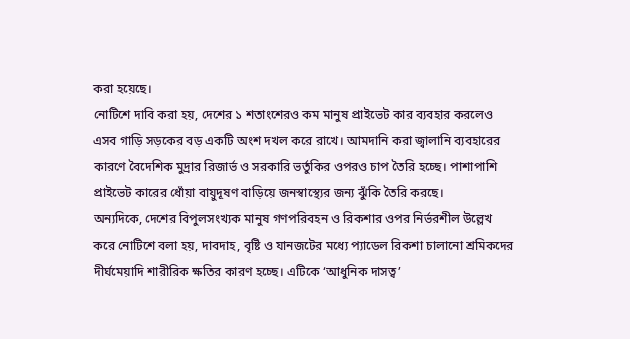করা হয়েছে।
নোটিশে দাবি করা হয়, দেশের ১ শতাংশেরও কম মানুষ প্রাইভেট কার ব্যবহার করলেও এসব গাড়ি সড়কের বড় একটি অংশ দখল করে রাখে। আমদানি করা জ্বালানি ব্যবহারের কারণে বৈদেশিক মুদ্রার রিজার্ভ ও সরকারি ভর্তুকির ওপরও চাপ তৈরি হচ্ছে। পাশাপাশি প্রাইভেট কারের ধোঁয়া বায়ুদূষণ বাড়িয়ে জনস্বাস্থ্যের জন্য ঝুঁকি তৈরি করছে।
অন্যদিকে, দেশের বিপুলসংখ্যক মানুষ গণপরিবহন ও রিকশার ওপর নির্ভরশীল উল্লেখ করে নোটিশে বলা হয়, দাবদাহ, বৃষ্টি ও যানজটের মধ্যে প্যাডেল রিকশা চালানো শ্রমিকদের দীর্ঘমেয়াদি শারীরিক ক্ষতির কারণ হচ্ছে। এটিকে ‘আধুনিক দাসত্ব’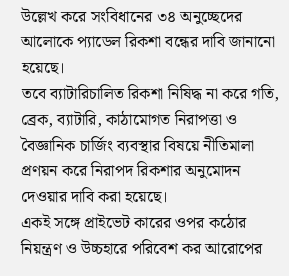উল্লেখ করে সংবিধানের ৩৪ অনুচ্ছেদের আলোকে প্যাডেল রিকশা বন্ধের দাবি জানানো হয়েছে।
তবে ব্যাটারিচালিত রিকশা নিষিদ্ধ না করে গতি, ব্রেক, ব্যাটারি, কাঠামোগত নিরাপত্তা ও বৈজ্ঞানিক চার্জিং ব্যবস্থার বিষয়ে নীতিমালা প্রণয়ন করে নিরাপদ রিকশার অনুমোদন দেওয়ার দাবি করা হয়েছে।
একই সঙ্গে প্রাইভেট কারের ওপর কঠোর নিয়ন্ত্রণ ও উচ্চহারে পরিবেশ কর আরোপের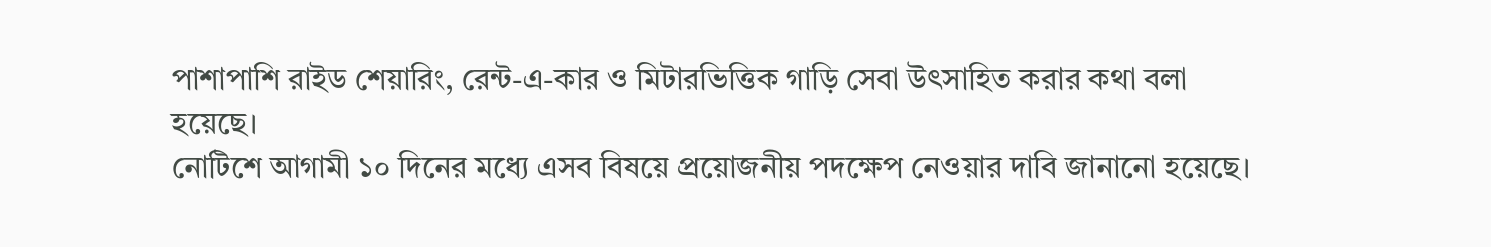পাশাপাশি রাইড শেয়ারিং, রেন্ট-এ-কার ও মিটারভিত্তিক গাড়ি সেবা উৎসাহিত করার কথা বলা হয়েছে।
নোটিশে আগামী ১০ দিনের মধ্যে এসব বিষয়ে প্রয়োজনীয় পদক্ষেপ নেওয়ার দাবি জানানো হয়েছে।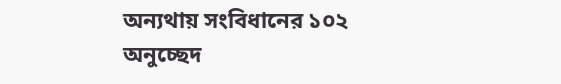অন্যথায় সংবিধানের ১০২ অনুচ্ছেদ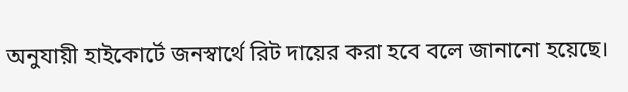অনুযায়ী হাইকোর্টে জনস্বার্থে রিট দায়ের করা হবে বলে জানানো হয়েছে।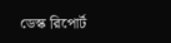ডেস্ক রিপোর্ট